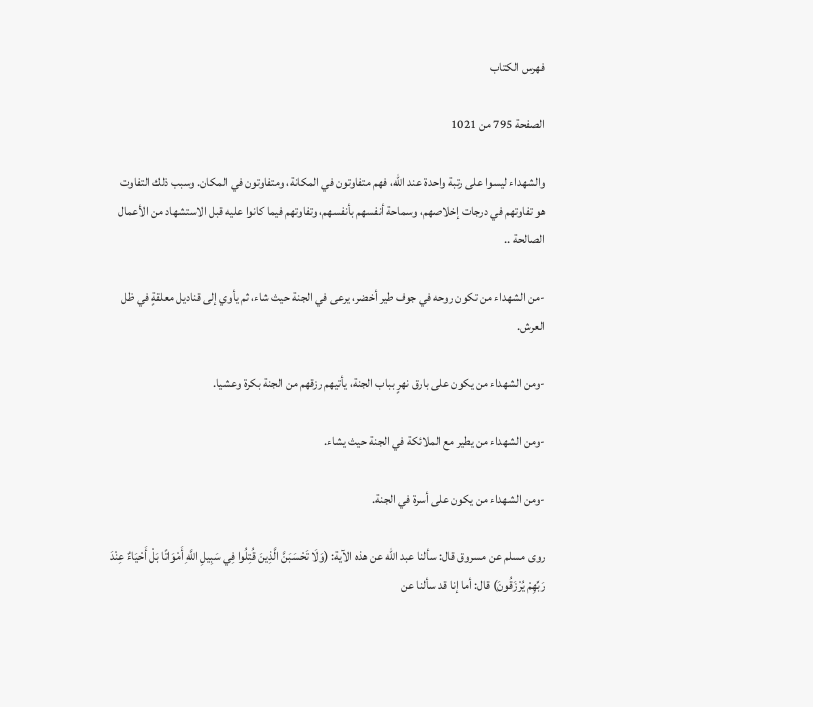فهرس الكتاب

الصفحة 795 من 1021

والشهداء ليسوا على رتبة واحدة عند الله، فهم متفاوتون في المكانة، ومتفاوتون في المكان. وسبب ذلك التفاوت هو تفاوتهم في درجات إخلاصهم، وسماحة أنفسهم بأنفسهم، وتفاوتهم فيما كانوا عليه قبل الاستشهاد من الأعمال الصالحة ..

-من الشهداء من تكون روحه في جوف طير أخضر، يرعى في الجنة حيث شاء، ثم يأوي إلى قناديل معلقةٍ في ظل العرش.

-ومن الشهداء من يكون على بارق نهرٍ بباب الجنة، يأتيهم رزقهم من الجنة بكرة وعشيا.

-ومن الشهداء من يطير مع الملائكة في الجنة حيث يشاء.

-ومن الشهداء من يكون على أسرة في الجنة.

روى مسلم عن مسروق قال: سألنا عبد الله عن هذه الآية: (وَلَا تَحْسَبَنَّ الَّذِينَ قُتِلُوا فِي سَبِيلِ اللَّهِ أَمْوَاتًا بَلْ أَحْيَاءٌ عِنْدَ رَبِّهِمْ يُرْزَقُونَ) قال: أما إنا قد سألنا عن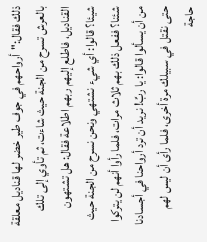ذلك فقال:"أرواحهم في جوف طير خضر لها قناديل معلقة بالعرش تسرح من الجنة حيث شاءت، ثم تأوي إلى تلك القناديل، فاطلع إليهم ربهم اطلاعة فقال: هل تشتهون شيئا؟ قالوا: أي شيء نشتهي ونحن نسرح من الجنة حيث شئنا؟ ففعل ذلك بهم ثلاث مرات، فلما رأوا أنهم لن يتركوا من أن يسألوا قالوا: يا ربِّ! نريد أن ترد أرواحنا في أجسادنا حتى نقتل في سبيلك مرة أخرى، فلما رأى أن ليس لهم حاجة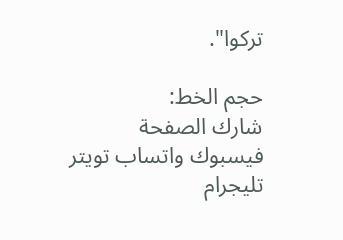تركوا".

حجم الخط:
شارك الصفحة
فيسبوك واتساب تويتر تليجرام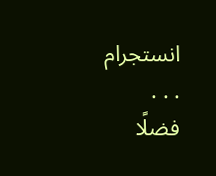انستجرام
. . .
فضلًا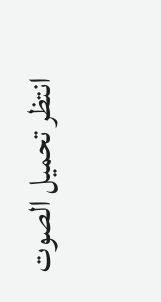انتظر تحميل الصوت